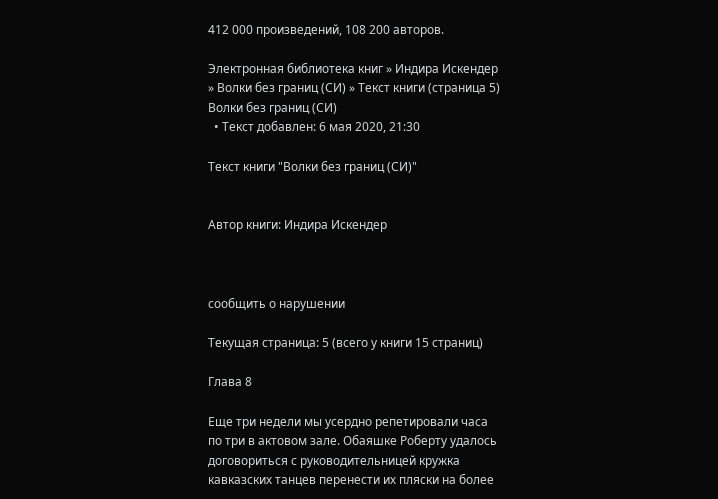412 000 произведений, 108 200 авторов.

Электронная библиотека книг » Индира Искендер » Волки без границ (СИ) » Текст книги (страница 5)
Волки без границ (СИ)
  • Текст добавлен: 6 мая 2020, 21:30

Текст книги "Волки без границ (СИ)"


Автор книги: Индира Искендер



сообщить о нарушении

Текущая страница: 5 (всего у книги 15 страниц)

Глава 8

Еще три недели мы усердно репетировали часа по три в актовом зале. Обаяшке Роберту удалось договориться с руководительницей кружка кавказских танцев перенести их пляски на более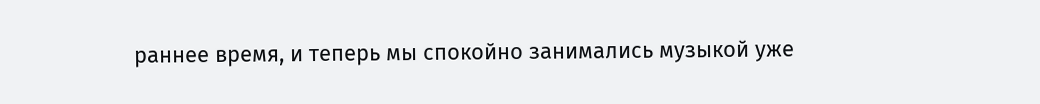раннее время, и теперь мы спокойно занимались музыкой уже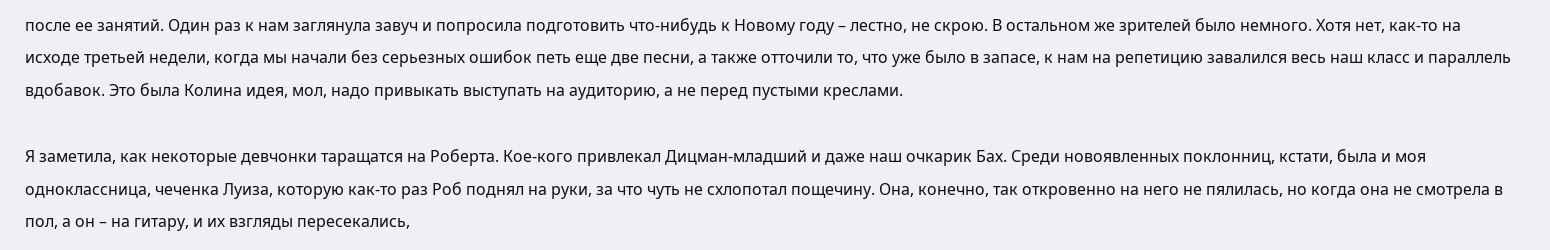после ее занятий. Один раз к нам заглянула завуч и попросила подготовить что-нибудь к Новому году – лестно, не скрою. В остальном же зрителей было немного. Хотя нет, как-то на исходе третьей недели, когда мы начали без серьезных ошибок петь еще две песни, а также отточили то, что уже было в запасе, к нам на репетицию завалился весь наш класс и параллель вдобавок. Это была Колина идея, мол, надо привыкать выступать на аудиторию, а не перед пустыми креслами.

Я заметила, как некоторые девчонки таращатся на Роберта. Кое-кого привлекал Дицман-младший и даже наш очкарик Бах. Среди новоявленных поклонниц, кстати, была и моя одноклассница, чеченка Луиза, которую как-то раз Роб поднял на руки, за что чуть не схлопотал пощечину. Она, конечно, так откровенно на него не пялилась, но когда она не смотрела в пол, а он – на гитару, и их взгляды пересекались,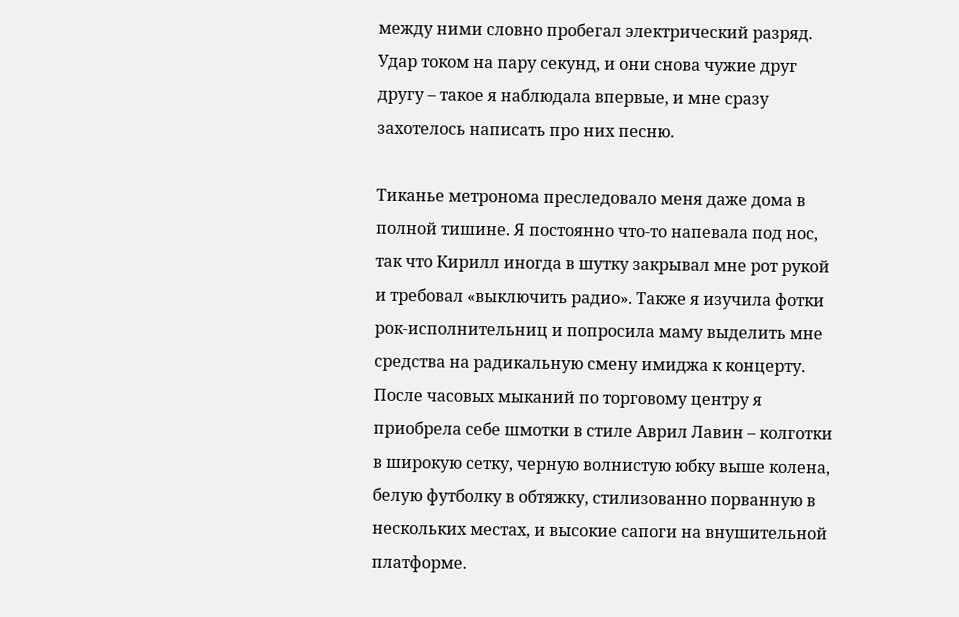между ними словно пробегал электрический разряд. Удар током на пару секунд, и они снова чужие друг другу – такое я наблюдала впервые, и мне сразу захотелось написать про них песню.

Тиканье метронома преследовало меня даже дома в полной тишине. Я постоянно что-то напевала под нос, так что Кирилл иногда в шутку закрывал мне рот рукой и требовал «выключить радио». Также я изучила фотки рок-исполнительниц и попросила маму выделить мне средства на радикальную смену имиджа к концерту. После часовых мыканий по торговому центру я приобрела себе шмотки в стиле Аврил Лавин – колготки в широкую сетку, черную волнистую юбку выше колена, белую футболку в обтяжку, стилизованно порванную в нескольких местах, и высокие сапоги на внушительной платформе.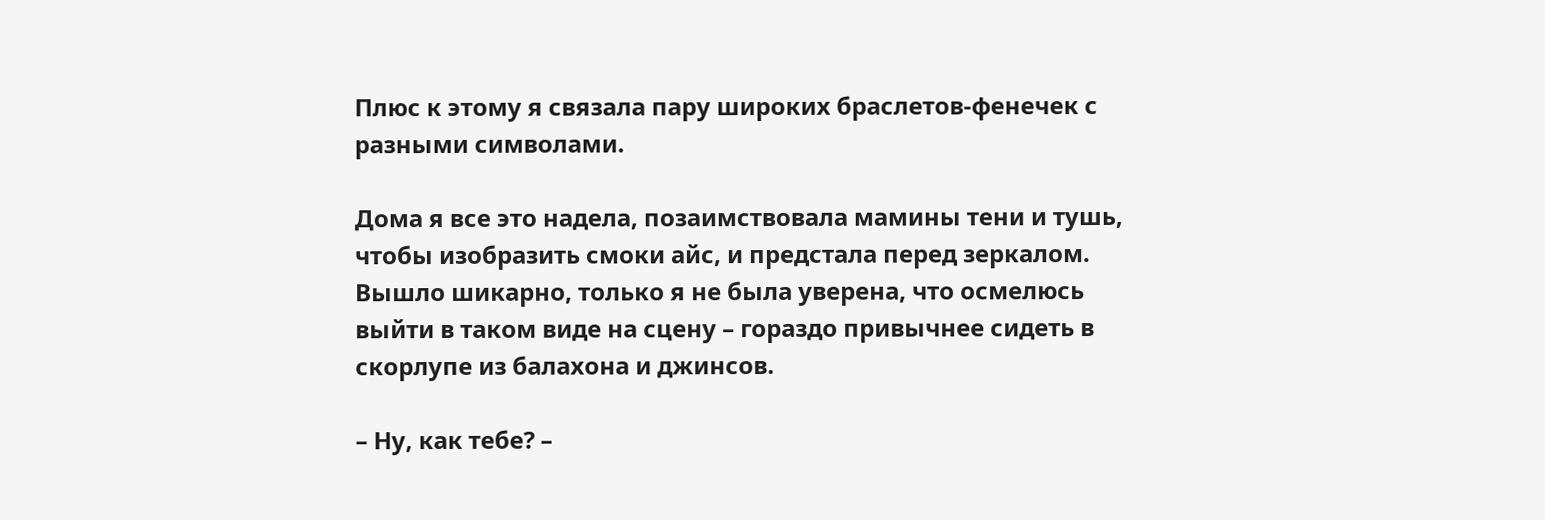Плюс к этому я связала пару широких браслетов-фенечек с разными символами.

Дома я все это надела, позаимствовала мамины тени и тушь, чтобы изобразить смоки айс, и предстала перед зеркалом. Вышло шикарно, только я не была уверена, что осмелюсь выйти в таком виде на сцену – гораздо привычнее сидеть в скорлупе из балахона и джинсов.

– Ну, как тебе? –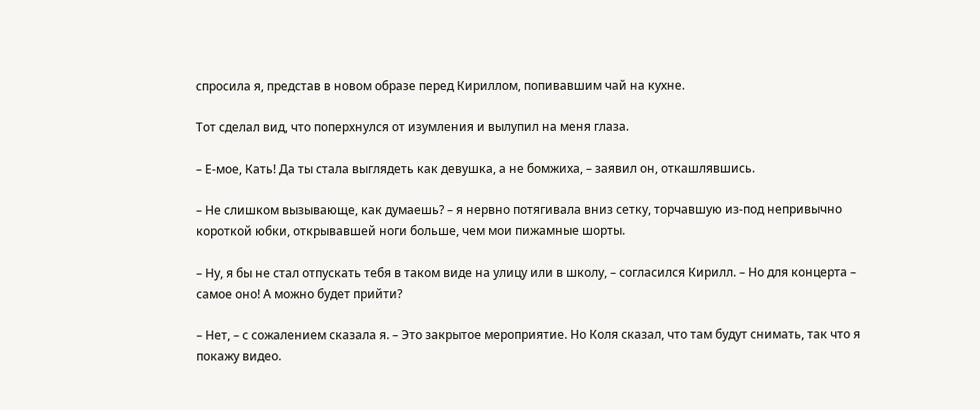спросила я, представ в новом образе перед Кириллом, попивавшим чай на кухне.

Тот сделал вид, что поперхнулся от изумления и вылупил на меня глаза.

– Е-мое, Кать! Да ты стала выглядеть как девушка, а не бомжиха, – заявил он, откашлявшись.

– Не слишком вызывающе, как думаешь? – я нервно потягивала вниз сетку, торчавшую из-под непривычно короткой юбки, открывавшей ноги больше, чем мои пижамные шорты.

– Ну, я бы не стал отпускать тебя в таком виде на улицу или в школу, – согласился Кирилл. – Но для концерта – самое оно! А можно будет прийти?

– Нет, – с сожалением сказала я. – Это закрытое мероприятие. Но Коля сказал, что там будут снимать, так что я покажу видео.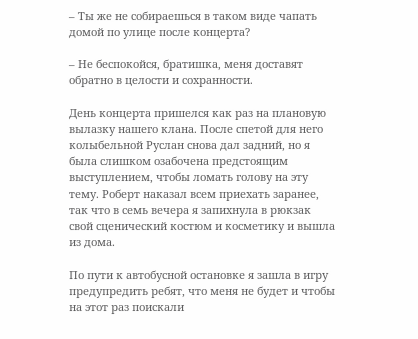– Ты же не собираешься в таком виде чапать домой по улице после концерта?

– Не беспокойся, братишка, меня доставят обратно в целости и сохранности.

День концерта пришелся как раз на плановую вылазку нашего клана. После спетой для него колыбельной Руслан снова дал задний, но я была слишком озабочена предстоящим выступлением, чтобы ломать голову на эту тему. Роберт наказал всем приехать заранее, так что в семь вечера я запихнула в рюкзак свой сценический костюм и косметику и вышла из дома.

По пути к автобусной остановке я зашла в игру предупредить ребят, что меня не будет и чтобы на этот раз поискали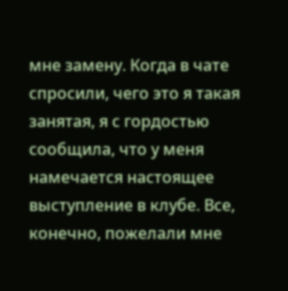мне замену. Когда в чате спросили, чего это я такая занятая, я с гордостью сообщила, что у меня намечается настоящее выступление в клубе. Все, конечно, пожелали мне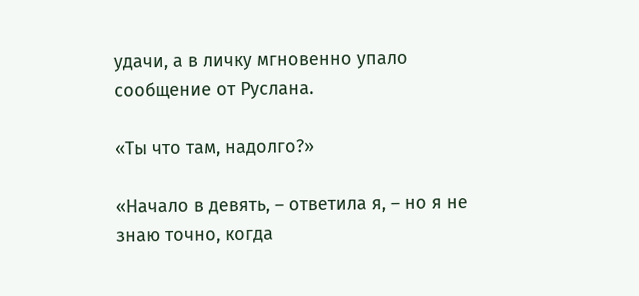удачи, а в личку мгновенно упало сообщение от Руслана.

«Ты что там, надолго?»

«Начало в девять, – ответила я, – но я не знаю точно, когда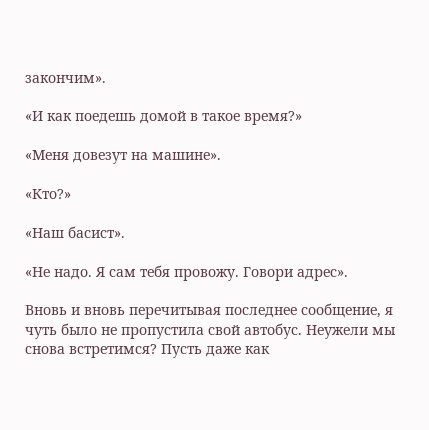закончим».

«И как поедешь домой в такое время?»

«Меня довезут на машине».

«Кто?»

«Наш басист».

«Не надо. Я сам тебя провожу. Говори адрес».

Вновь и вновь перечитывая последнее сообщение, я чуть было не пропустила свой автобус. Неужели мы снова встретимся? Пусть даже как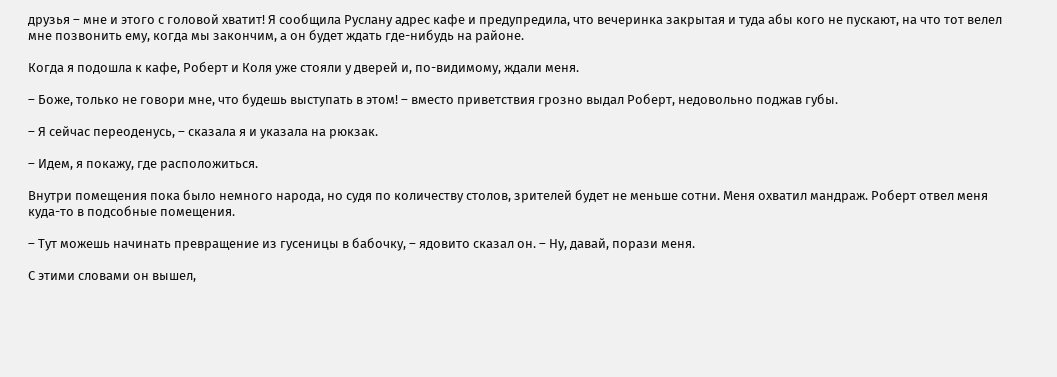друзья – мне и этого с головой хватит! Я сообщила Руслану адрес кафе и предупредила, что вечеринка закрытая и туда абы кого не пускают, на что тот велел мне позвонить ему, когда мы закончим, а он будет ждать где-нибудь на районе.

Когда я подошла к кафе, Роберт и Коля уже стояли у дверей и, по-видимому, ждали меня.

– Боже, только не говори мне, что будешь выступать в этом! – вместо приветствия грозно выдал Роберт, недовольно поджав губы.

– Я сейчас переоденусь, – сказала я и указала на рюкзак.

– Идем, я покажу, где расположиться.

Внутри помещения пока было немного народа, но судя по количеству столов, зрителей будет не меньше сотни. Меня охватил мандраж. Роберт отвел меня куда-то в подсобные помещения.

– Тут можешь начинать превращение из гусеницы в бабочку, – ядовито сказал он. – Ну, давай, порази меня.

С этими словами он вышел,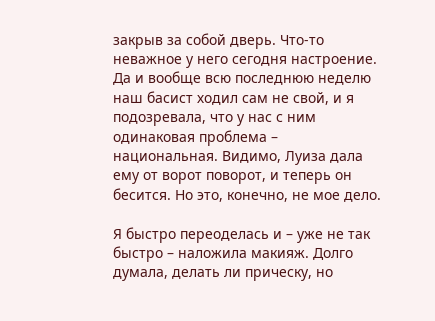закрыв за собой дверь. Что-то неважное у него сегодня настроение. Да и вообще всю последнюю неделю наш басист ходил сам не свой, и я подозревала, что у нас с ним одинаковая проблема – национальная. Видимо, Луиза дала ему от ворот поворот, и теперь он бесится. Но это, конечно, не мое дело.

Я быстро переоделась и – уже не так быстро – наложила макияж. Долго думала, делать ли прическу, но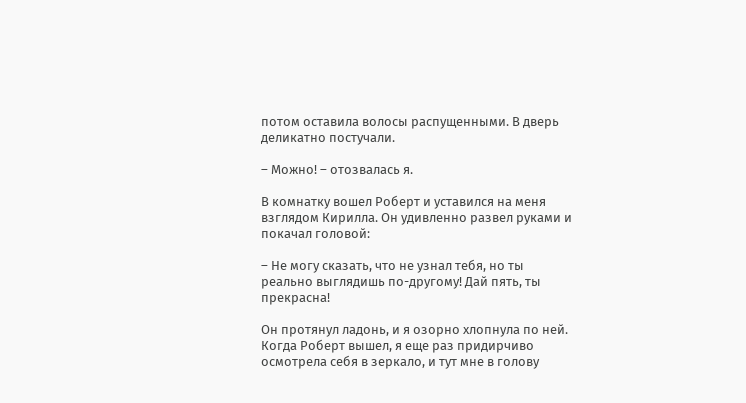потом оставила волосы распущенными. В дверь деликатно постучали.

– Можно! – отозвалась я.

В комнатку вошел Роберт и уставился на меня взглядом Кирилла. Он удивленно развел руками и покачал головой:

– Не могу сказать, что не узнал тебя, но ты реально выглядишь по-другому! Дай пять, ты прекрасна!

Он протянул ладонь, и я озорно хлопнула по ней. Когда Роберт вышел, я еще раз придирчиво осмотрела себя в зеркало, и тут мне в голову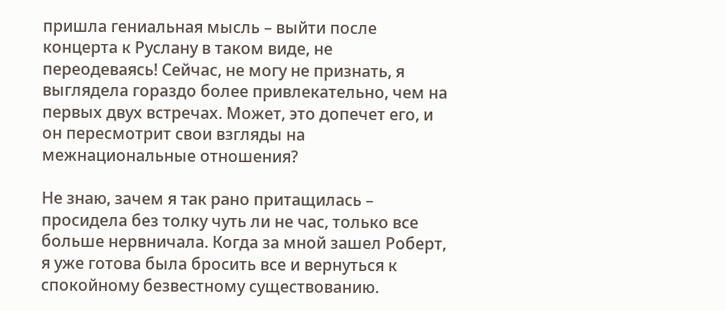пришла гениальная мысль – выйти после концерта к Руслану в таком виде, не переодеваясь! Сейчас, не могу не признать, я выглядела гораздо более привлекательно, чем на первых двух встречах. Может, это допечет его, и он пересмотрит свои взгляды на межнациональные отношения?

Не знаю, зачем я так рано притащилась – просидела без толку чуть ли не час, только все больше нервничала. Когда за мной зашел Роберт, я уже готова была бросить все и вернуться к спокойному безвестному существованию.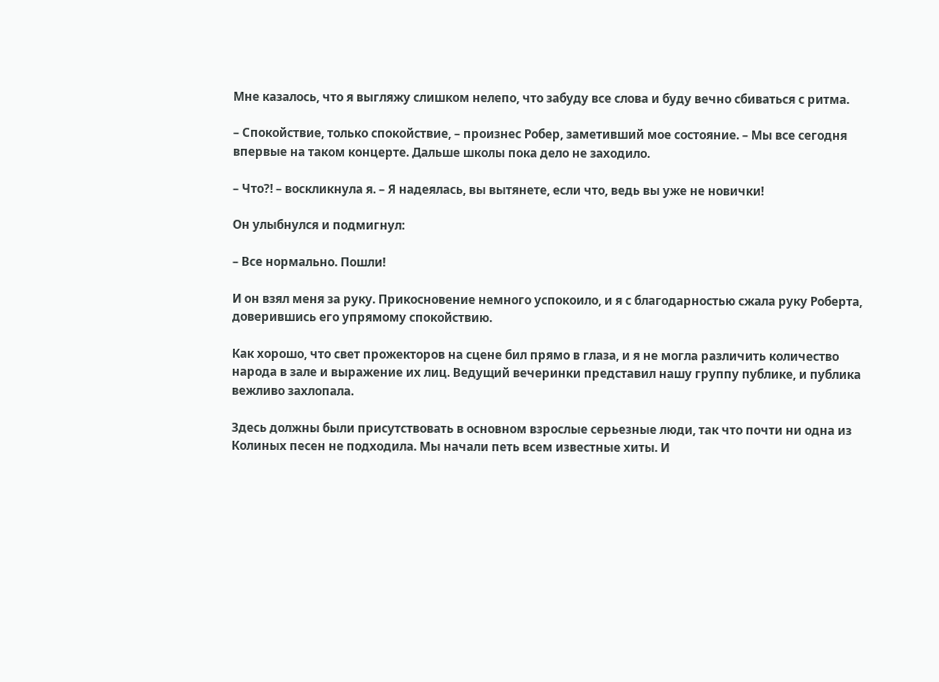Мне казалось, что я выгляжу слишком нелепо, что забуду все слова и буду вечно сбиваться с ритма.

– Спокойствие, только спокойствие, – произнес Робер, заметивший мое состояние. – Мы все сегодня впервые на таком концерте. Дальше школы пока дело не заходило.

– Что?! – воскликнула я. – Я надеялась, вы вытянете, если что, ведь вы уже не новички!

Он улыбнулся и подмигнул:

– Все нормально. Пошли!

И он взял меня за руку. Прикосновение немного успокоило, и я с благодарностью сжала руку Роберта, доверившись его упрямому спокойствию.

Как хорошо, что свет прожекторов на сцене бил прямо в глаза, и я не могла различить количество народа в зале и выражение их лиц. Ведущий вечеринки представил нашу группу публике, и публика вежливо захлопала.

Здесь должны были присутствовать в основном взрослые серьезные люди, так что почти ни одна из Колиных песен не подходила. Мы начали петь всем известные хиты. И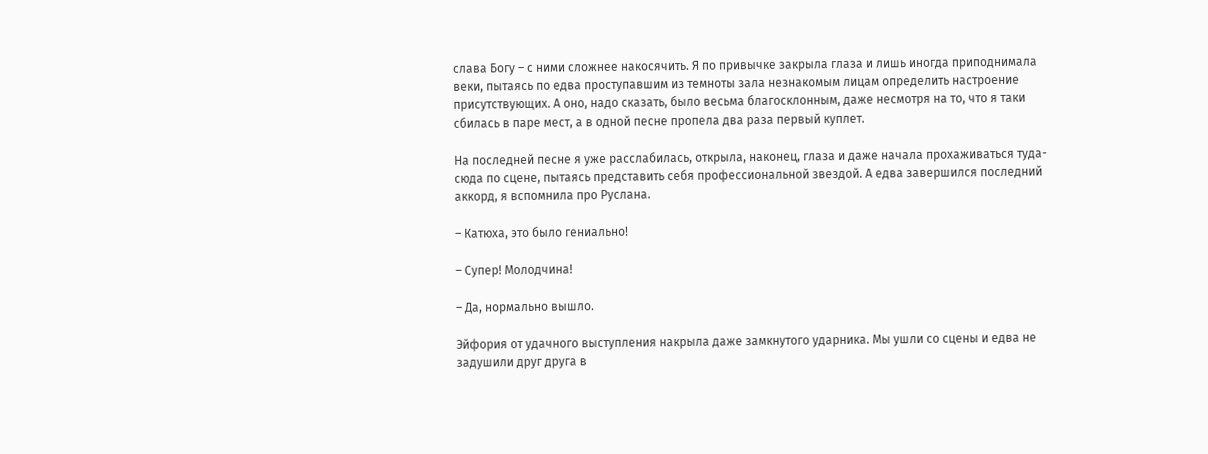слава Богу – с ними сложнее накосячить. Я по привычке закрыла глаза и лишь иногда приподнимала веки, пытаясь по едва проступавшим из темноты зала незнакомым лицам определить настроение присутствующих. А оно, надо сказать, было весьма благосклонным, даже несмотря на то, что я таки сбилась в паре мест, а в одной песне пропела два раза первый куплет.

На последней песне я уже расслабилась, открыла, наконец, глаза и даже начала прохаживаться туда-сюда по сцене, пытаясь представить себя профессиональной звездой. А едва завершился последний аккорд, я вспомнила про Руслана.

– Катюха, это было гениально!

– Супер! Молодчина!

– Да, нормально вышло.

Эйфория от удачного выступления накрыла даже замкнутого ударника. Мы ушли со сцены и едва не задушили друг друга в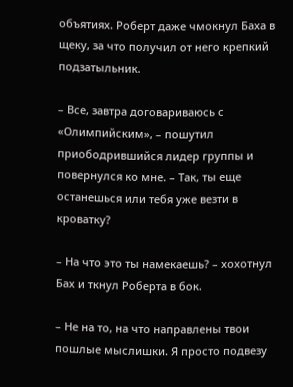объятиях. Роберт даже чмокнул Баха в щеку, за что получил от него крепкий подзатыльник.

– Все, завтра договариваюсь с «Олимпийским», – пошутил приободрившийся лидер группы и повернулся ко мне. – Так, ты еще останешься или тебя уже везти в кроватку?

– На что это ты намекаешь? – хохотнул Бах и ткнул Роберта в бок.

– Не на то, на что направлены твои пошлые мыслишки. Я просто подвезу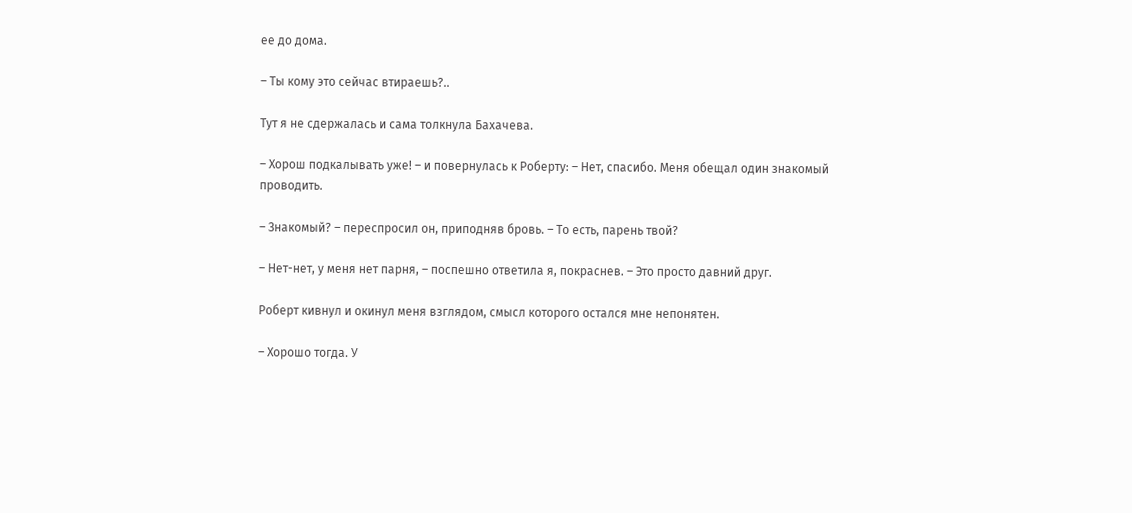ее до дома.

– Ты кому это сейчас втираешь?..

Тут я не сдержалась и сама толкнула Бахачева.

– Хорош подкалывать уже! – и повернулась к Роберту: – Нет, спасибо. Меня обещал один знакомый проводить.

– Знакомый? – переспросил он, приподняв бровь. – То есть, парень твой?

– Нет-нет, у меня нет парня, – поспешно ответила я, покраснев. – Это просто давний друг.

Роберт кивнул и окинул меня взглядом, смысл которого остался мне непонятен.

– Хорошо тогда. У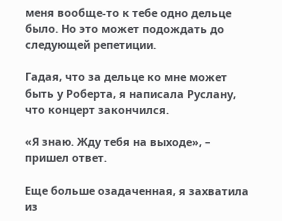меня вообще-то к тебе одно дельце было. Но это может подождать до следующей репетиции.

Гадая, что за дельце ко мне может быть у Роберта, я написала Руслану, что концерт закончился.

«Я знаю. Жду тебя на выходе», – пришел ответ.

Еще больше озадаченная, я захватила из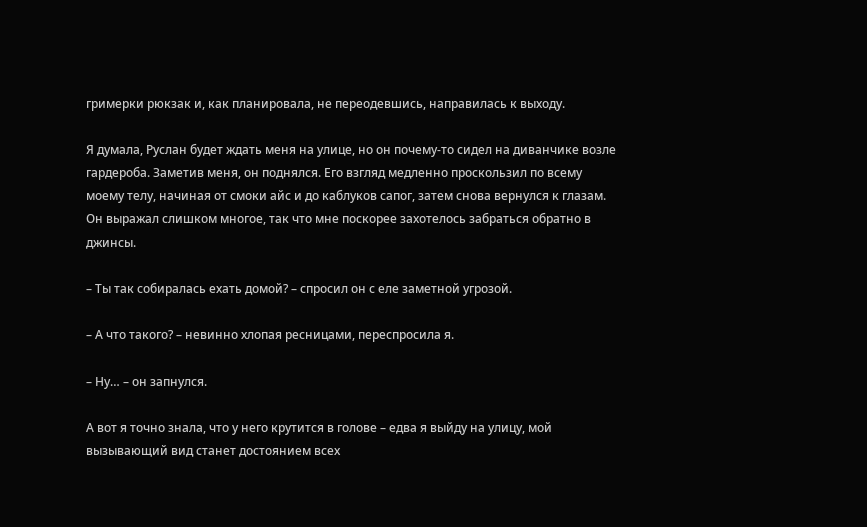гримерки рюкзак и, как планировала, не переодевшись, направилась к выходу.

Я думала, Руслан будет ждать меня на улице, но он почему-то сидел на диванчике возле гардероба. Заметив меня, он поднялся. Его взгляд медленно проскользил по всему моему телу, начиная от смоки айс и до каблуков сапог, затем снова вернулся к глазам. Он выражал слишком многое, так что мне поскорее захотелось забраться обратно в джинсы.

– Ты так собиралась ехать домой? – спросил он с еле заметной угрозой.

– А что такого? – невинно хлопая ресницами, переспросила я.

– Ну… – он запнулся.

А вот я точно знала, что у него крутится в голове – едва я выйду на улицу, мой вызывающий вид станет достоянием всех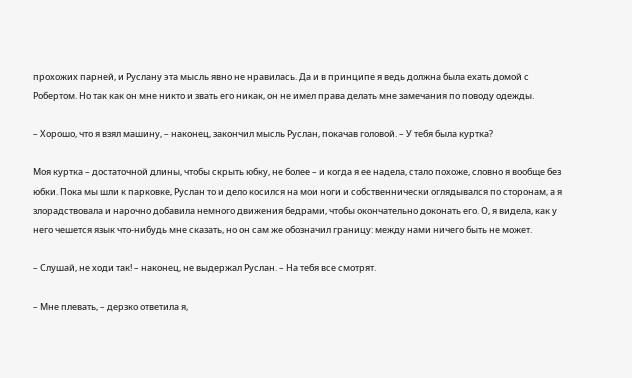прохожих парней, и Руслану эта мысль явно не нравилась. Да и в принципе я ведь должна была ехать домой с Робертом. Но так как он мне никто и звать его никак, он не имел права делать мне замечания по поводу одежды.

– Хорошо, что я взял машину, – наконец, закончил мысль Руслан, покачав головой. – У тебя была куртка?

Моя куртка – достаточной длины, чтобы скрыть юбку, не более – и когда я ее надела, стало похоже, словно я вообще без юбки. Пока мы шли к парковке, Руслан то и дело косился на мои ноги и собственнически оглядывался по сторонам, а я злорадствовала и нарочно добавила немного движения бедрами, чтобы окончательно доконать его. О, я видела, как у него чешется язык что-нибудь мне сказать, но он сам же обозначил границу: между нами ничего быть не может.

– Слушай, не ходи так! – наконец, не выдержал Руслан. – На тебя все смотрят.

– Мне плевать, – дерзко ответила я,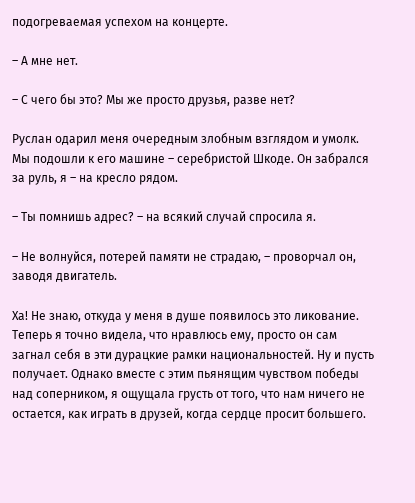подогреваемая успехом на концерте.

– А мне нет.

– С чего бы это? Мы же просто друзья, разве нет?

Руслан одарил меня очередным злобным взглядом и умолк. Мы подошли к его машине – серебристой Шкоде. Он забрался за руль, я – на кресло рядом.

– Ты помнишь адрес? – на всякий случай спросила я.

– Не волнуйся, потерей памяти не страдаю, – проворчал он, заводя двигатель.

Ха! Не знаю, откуда у меня в душе появилось это ликование. Теперь я точно видела, что нравлюсь ему, просто он сам загнал себя в эти дурацкие рамки национальностей. Ну и пусть получает. Однако вместе с этим пьянящим чувством победы над соперником, я ощущала грусть от того, что нам ничего не остается, как играть в друзей, когда сердце просит большего.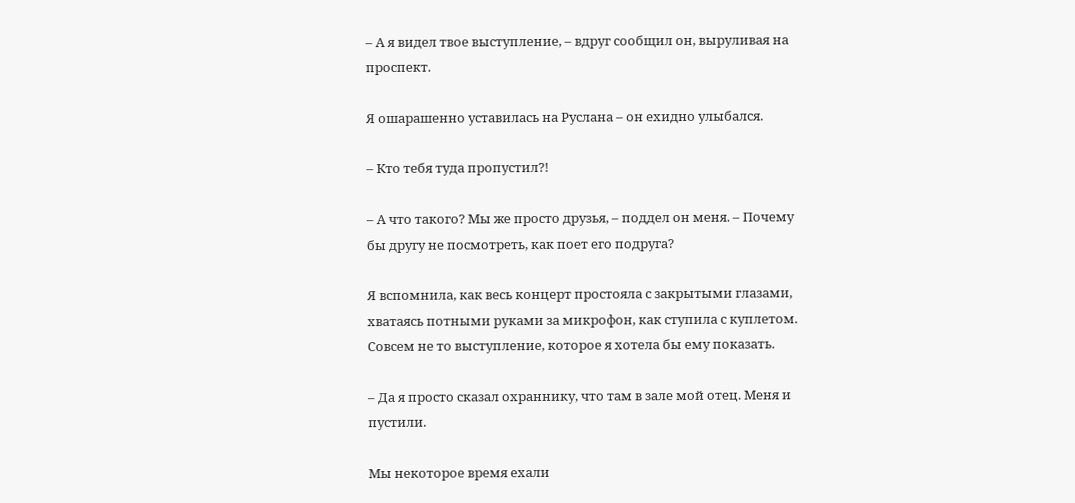– А я видел твое выступление, – вдруг сообщил он, выруливая на проспект.

Я ошарашенно уставилась на Руслана – он ехидно улыбался.

– Кто тебя туда пропустил?!

– А что такого? Мы же просто друзья, – поддел он меня. – Почему бы другу не посмотреть, как поет его подруга?

Я вспомнила, как весь концерт простояла с закрытыми глазами, хватаясь потными руками за микрофон, как ступила с куплетом. Совсем не то выступление, которое я хотела бы ему показать.

– Да я просто сказал охраннику, что там в зале мой отец. Меня и пустили.

Мы некоторое время ехали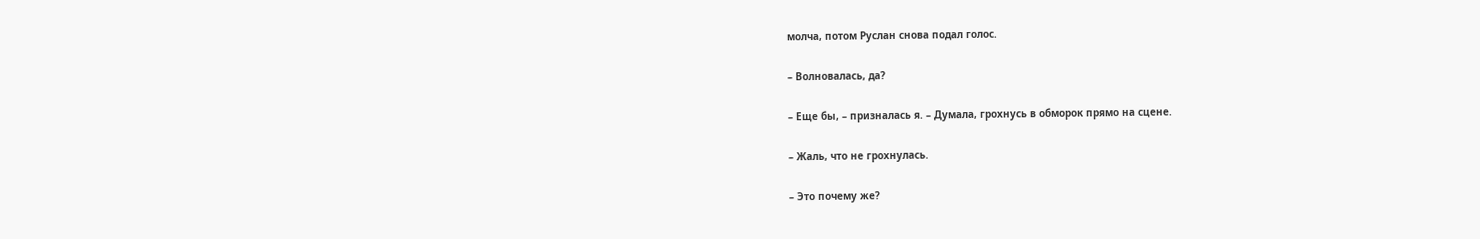молча, потом Руслан снова подал голос.

– Волновалась, да?

– Еще бы, – призналась я. – Думала, грохнусь в обморок прямо на сцене.

– Жаль, что не грохнулась.

– Это почему же?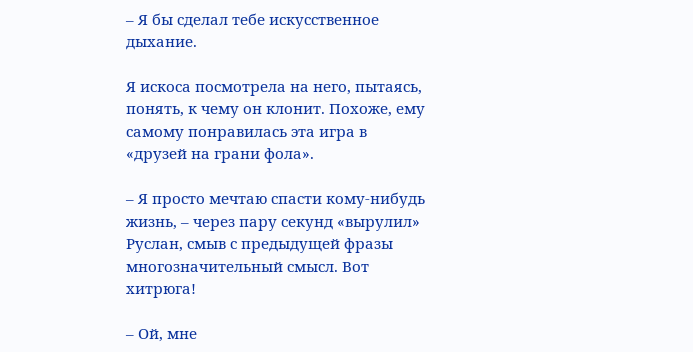– Я бы сделал тебе искусственное дыхание.

Я искоса посмотрела на него, пытаясь, понять, к чему он клонит. Похоже, ему самому понравилась эта игра в «друзей на грани фола».

– Я просто мечтаю спасти кому-нибудь жизнь, – через пару секунд «вырулил» Руслан, смыв с предыдущей фразы многозначительный смысл. Вот хитрюга!

– Ой, мне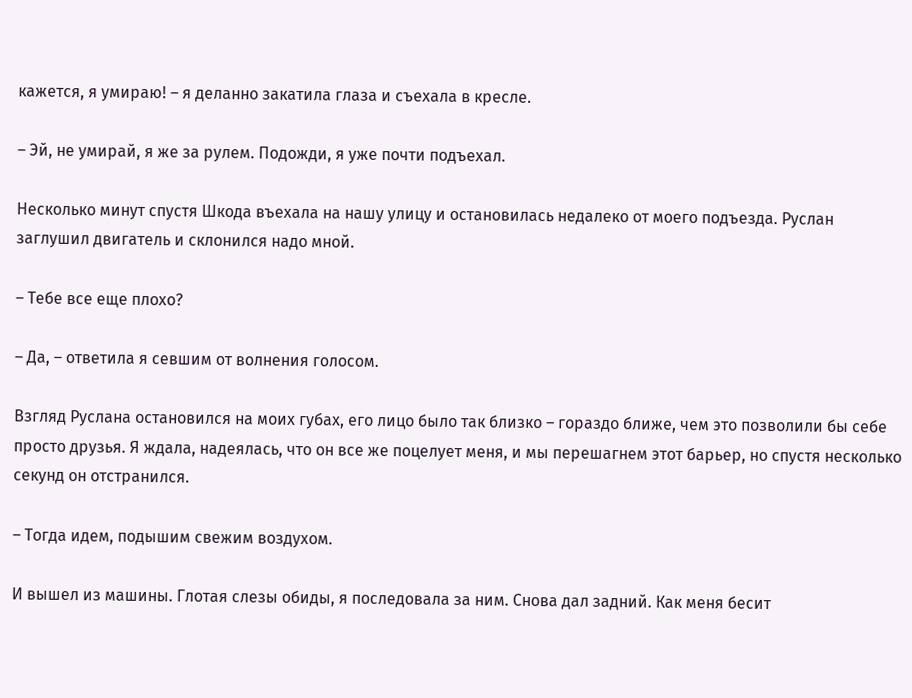кажется, я умираю! – я деланно закатила глаза и съехала в кресле.

– Эй, не умирай, я же за рулем. Подожди, я уже почти подъехал.

Несколько минут спустя Шкода въехала на нашу улицу и остановилась недалеко от моего подъезда. Руслан заглушил двигатель и склонился надо мной.

– Тебе все еще плохо?

– Да, – ответила я севшим от волнения голосом.

Взгляд Руслана остановился на моих губах, его лицо было так близко – гораздо ближе, чем это позволили бы себе просто друзья. Я ждала, надеялась, что он все же поцелует меня, и мы перешагнем этот барьер, но спустя несколько секунд он отстранился.

– Тогда идем, подышим свежим воздухом.

И вышел из машины. Глотая слезы обиды, я последовала за ним. Снова дал задний. Как меня бесит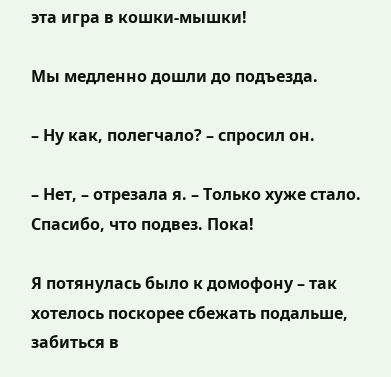эта игра в кошки-мышки!

Мы медленно дошли до подъезда.

– Ну как, полегчало? – спросил он.

– Нет, – отрезала я. – Только хуже стало. Спасибо, что подвез. Пока!

Я потянулась было к домофону – так хотелось поскорее сбежать подальше, забиться в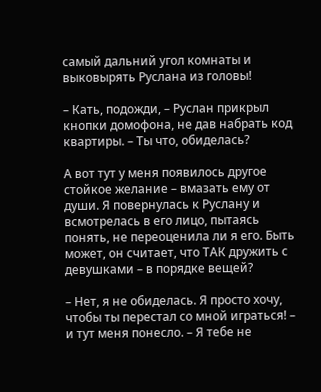самый дальний угол комнаты и выковырять Руслана из головы!

– Кать, подожди, – Руслан прикрыл кнопки домофона, не дав набрать код квартиры. – Ты что, обиделась?

А вот тут у меня появилось другое стойкое желание – вмазать ему от души. Я повернулась к Руслану и всмотрелась в его лицо, пытаясь понять, не переоценила ли я его. Быть может, он считает, что ТАК дружить с девушками – в порядке вещей?

– Нет, я не обиделась. Я просто хочу, чтобы ты перестал со мной играться! – и тут меня понесло. – Я тебе не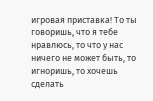игровая приставка! То ты говоришь, что я тебе нравлюсь, то что у нас ничего не может быть, то игноришь, то хочешь сделать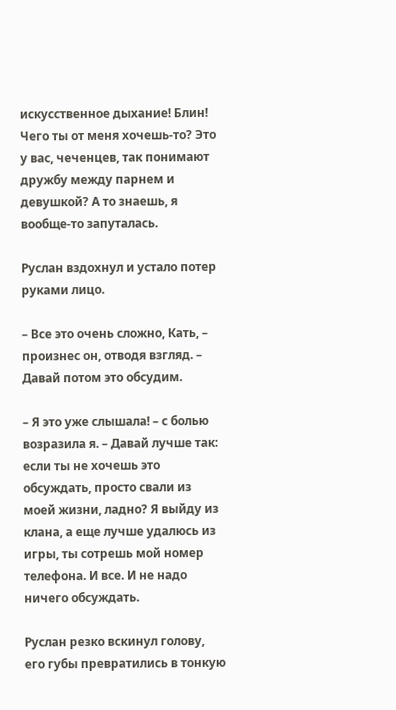искусственное дыхание! Блин! Чего ты от меня хочешь-то? Это у вас, чеченцев, так понимают дружбу между парнем и девушкой? А то знаешь, я вообще-то запуталась.

Руслан вздохнул и устало потер руками лицо.

– Все это очень сложно, Кать, – произнес он, отводя взгляд. – Давай потом это обсудим.

– Я это уже слышала! – с болью возразила я. – Давай лучше так: если ты не хочешь это обсуждать, просто свали из моей жизни, ладно? Я выйду из клана, а еще лучше удалюсь из игры, ты сотрешь мой номер телефона. И все. И не надо ничего обсуждать.

Руслан резко вскинул голову, его губы превратились в тонкую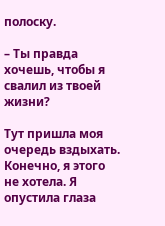полоску.

– Ты правда хочешь, чтобы я свалил из твоей жизни?

Тут пришла моя очередь вздыхать. Конечно, я этого не хотела. Я опустила глаза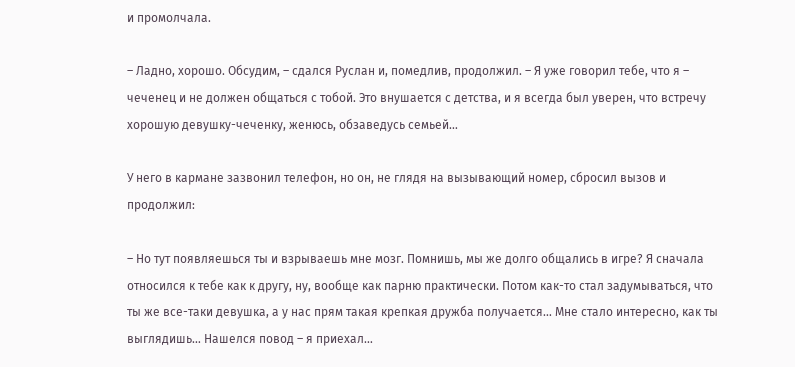и промолчала.

– Ладно, хорошо. Обсудим, – сдался Руслан и, помедлив, продолжил. – Я уже говорил тебе, что я – чеченец и не должен общаться с тобой. Это внушается с детства, и я всегда был уверен, что встречу хорошую девушку-чеченку, женюсь, обзаведусь семьей…

У него в кармане зазвонил телефон, но он, не глядя на вызывающий номер, сбросил вызов и продолжил:

– Но тут появляешься ты и взрываешь мне мозг. Помнишь, мы же долго общались в игре? Я сначала относился к тебе как к другу, ну, вообще как парню практически. Потом как-то стал задумываться, что ты же все-таки девушка, а у нас прям такая крепкая дружба получается… Мне стало интересно, как ты выглядишь… Нашелся повод – я приехал…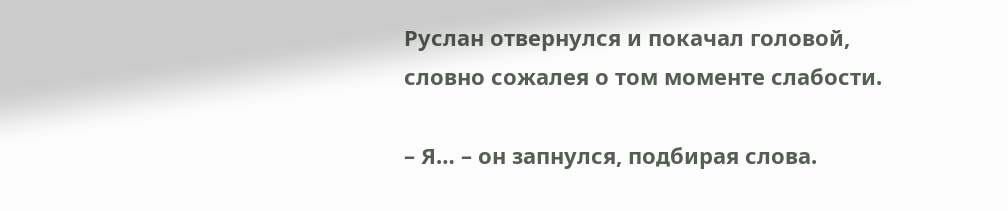Руслан отвернулся и покачал головой, словно сожалея о том моменте слабости.

– Я… – он запнулся, подбирая слова.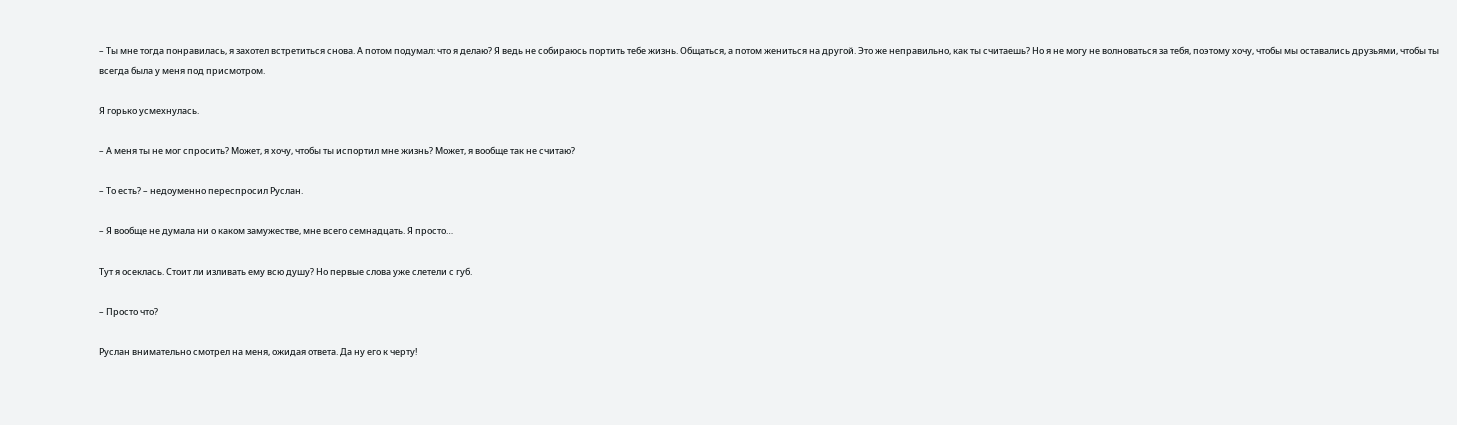– Ты мне тогда понравилась, я захотел встретиться снова. А потом подумал: что я делаю? Я ведь не собираюсь портить тебе жизнь. Общаться, а потом жениться на другой. Это же неправильно, как ты считаешь? Но я не могу не волноваться за тебя, поэтому хочу, чтобы мы оставались друзьями, чтобы ты всегда была у меня под присмотром.

Я горько усмехнулась.

– А меня ты не мог спросить? Может, я хочу, чтобы ты испортил мне жизнь? Может, я вообще так не считаю?

– То есть? – недоуменно переспросил Руслан.

– Я вообще не думала ни о каком замужестве, мне всего семнадцать. Я просто…

Тут я осеклась. Стоит ли изливать ему всю душу? Но первые слова уже слетели с губ.

– Просто что?

Руслан внимательно смотрел на меня, ожидая ответа. Да ну его к черту!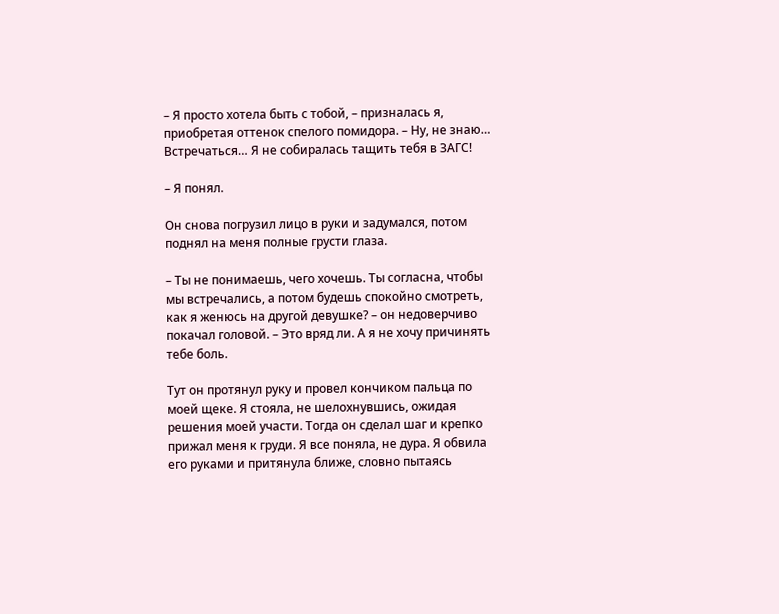– Я просто хотела быть с тобой, – призналась я, приобретая оттенок спелого помидора. – Ну, не знаю… Встречаться… Я не собиралась тащить тебя в ЗАГС!

– Я понял.

Он снова погрузил лицо в руки и задумался, потом поднял на меня полные грусти глаза.

– Ты не понимаешь, чего хочешь. Ты согласна, чтобы мы встречались, а потом будешь спокойно смотреть, как я женюсь на другой девушке? – он недоверчиво покачал головой. – Это вряд ли. А я не хочу причинять тебе боль.

Тут он протянул руку и провел кончиком пальца по моей щеке. Я стояла, не шелохнувшись, ожидая решения моей участи. Тогда он сделал шаг и крепко прижал меня к груди. Я все поняла, не дура. Я обвила его руками и притянула ближе, словно пытаясь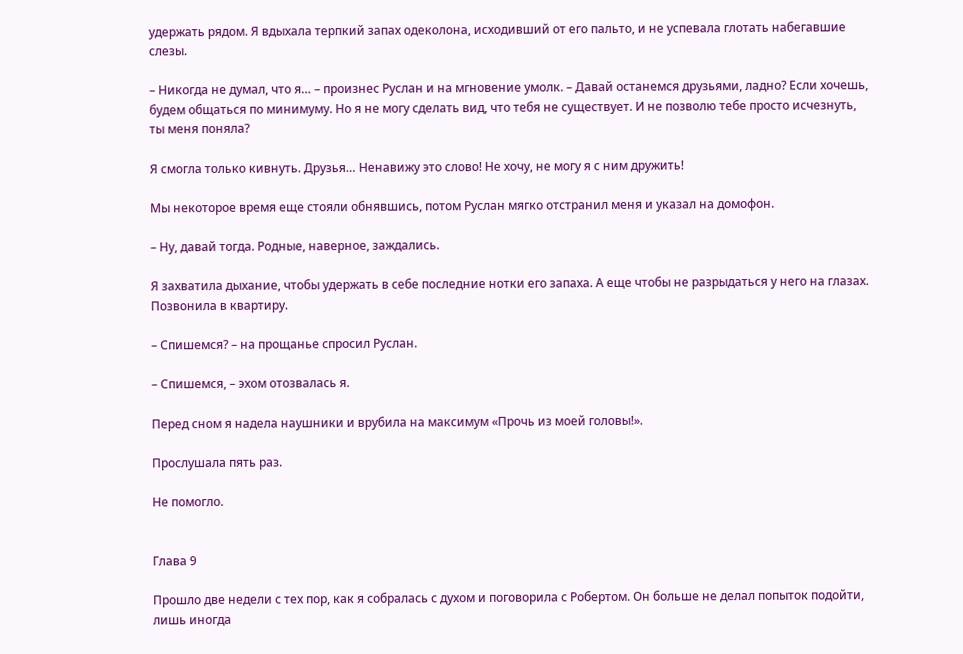удержать рядом. Я вдыхала терпкий запах одеколона, исходивший от его пальто, и не успевала глотать набегавшие слезы.

– Никогда не думал, что я… – произнес Руслан и на мгновение умолк. – Давай останемся друзьями, ладно? Если хочешь, будем общаться по минимуму. Но я не могу сделать вид, что тебя не существует. И не позволю тебе просто исчезнуть, ты меня поняла?

Я смогла только кивнуть. Друзья… Ненавижу это слово! Не хочу, не могу я с ним дружить!

Мы некоторое время еще стояли обнявшись, потом Руслан мягко отстранил меня и указал на домофон.

– Ну, давай тогда. Родные, наверное, заждались.

Я захватила дыхание, чтобы удержать в себе последние нотки его запаха. А еще чтобы не разрыдаться у него на глазах. Позвонила в квартиру.

– Спишемся? – на прощанье спросил Руслан.

– Спишемся, – эхом отозвалась я.

Перед сном я надела наушники и врубила на максимум «Прочь из моей головы!».

Прослушала пять раз.

Не помогло.


Глава 9

Прошло две недели с тех пор, как я собралась с духом и поговорила с Робертом. Он больше не делал попыток подойти, лишь иногда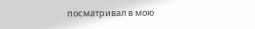посматривал в мою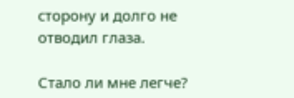сторону и долго не отводил глаза.

Стало ли мне легче?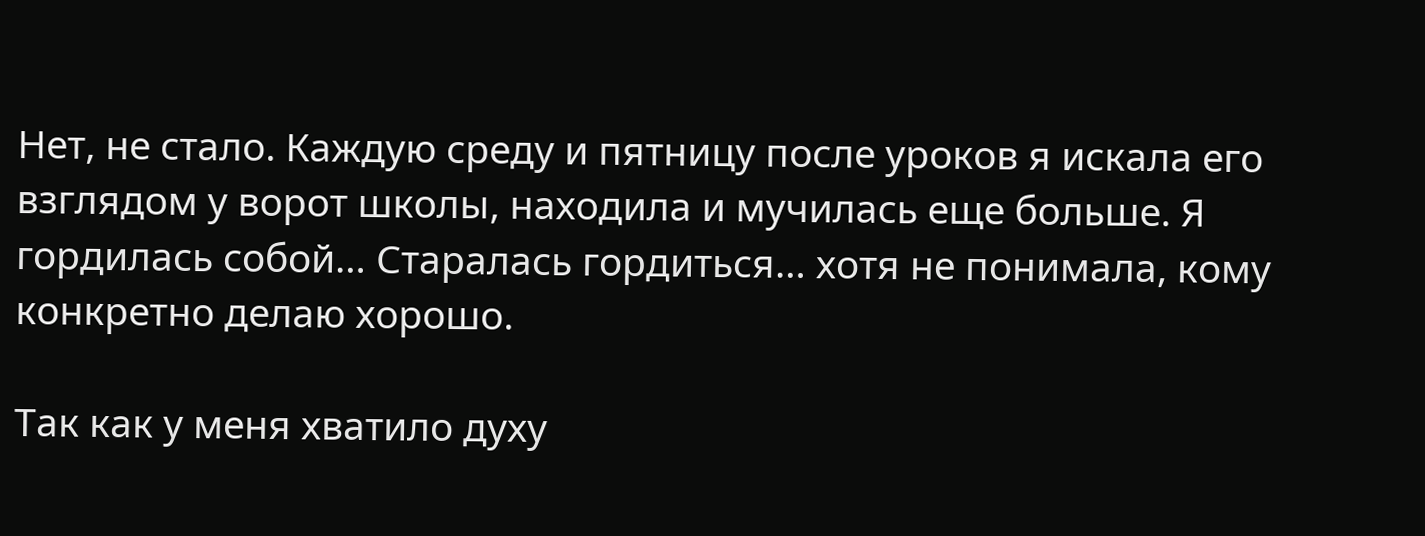Нет, не стало. Каждую среду и пятницу после уроков я искала его взглядом у ворот школы, находила и мучилась еще больше. Я гордилась собой… Старалась гордиться… хотя не понимала, кому конкретно делаю хорошо.

Так как у меня хватило духу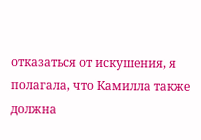отказаться от искушения, я полагала, что Камилла также должна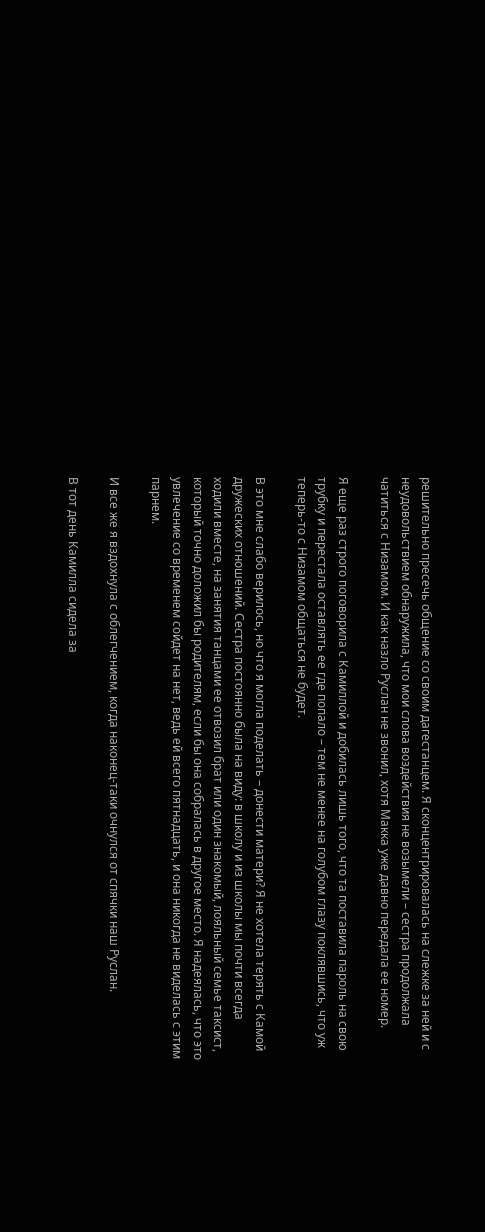решительно пресечь общение со своим дагестанцем. Я сконцентрировалась на слежке за ней и с неудовольствием обнаружила, что мои слова воздействия не возымели – сестра продолжала чатиться с Низамом. И как назло Руслан не звонил, хотя Макка уже давно передала ее номер.

Я еще раз строго поговорила с Камиллой и добилась лишь того, что та поставила пароль на свою трубку и перестала оставлять ее где попало – тем не менее на голубом глазу поклявшись, что уж теперь-то с Низамом общаться не будет.

В это мне слабо верилось, но что я могла поделать – донести матери? Я не хотела терять с Камой дружеских отношений. Сестра постоянно была на виду: в школу и из школы мы почти всегда ходили вместе, на занятия танцами ее отвозил брат или один знакомый, лояльный семье таксист, который точно доложил бы родителям, если бы она собралась в другое место. Я надеялась, что это увлечение со временем сойдет на нет, ведь ей всего пятнадцать, и она никогда не виделась с этим парнем.

И все же я вздохнула с облегчением, когда наконец-таки очнулся от спячки наш Руслан.

В тот день Камилла сидела за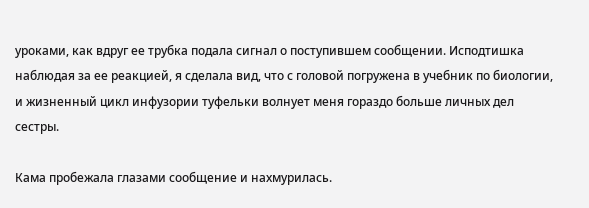уроками, как вдруг ее трубка подала сигнал о поступившем сообщении. Исподтишка наблюдая за ее реакцией, я сделала вид, что с головой погружена в учебник по биологии, и жизненный цикл инфузории туфельки волнует меня гораздо больше личных дел сестры.

Кама пробежала глазами сообщение и нахмурилась.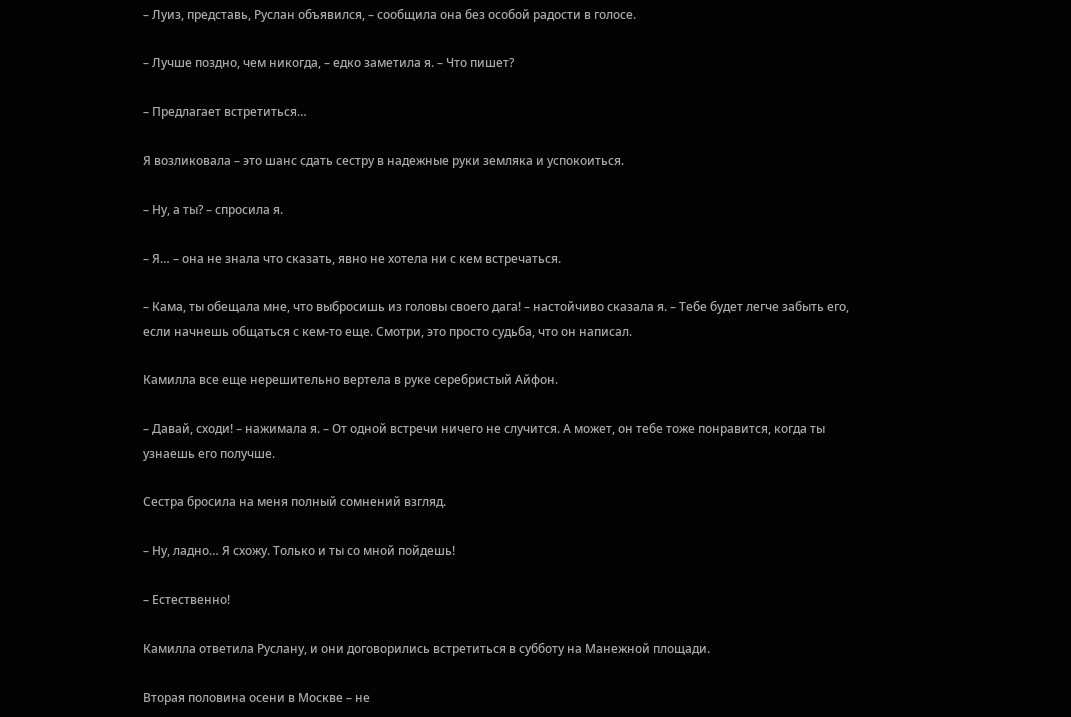– Луиз, представь, Руслан объявился, – сообщила она без особой радости в голосе.

– Лучше поздно, чем никогда, – едко заметила я. – Что пишет?

– Предлагает встретиться…

Я возликовала – это шанс сдать сестру в надежные руки земляка и успокоиться.

– Ну, а ты? – спросила я.

– Я… – она не знала что сказать, явно не хотела ни с кем встречаться.

– Кама, ты обещала мне, что выбросишь из головы своего дага! – настойчиво сказала я. – Тебе будет легче забыть его, если начнешь общаться с кем-то еще. Смотри, это просто судьба, что он написал.

Камилла все еще нерешительно вертела в руке серебристый Айфон.

– Давай, сходи! – нажимала я. – От одной встречи ничего не случится. А может, он тебе тоже понравится, когда ты узнаешь его получше.

Сестра бросила на меня полный сомнений взгляд.

– Ну, ладно… Я схожу. Только и ты со мной пойдешь!

– Естественно!

Камилла ответила Руслану, и они договорились встретиться в субботу на Манежной площади.

Вторая половина осени в Москве – не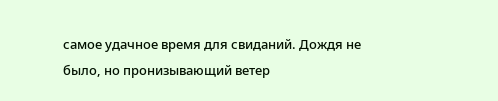самое удачное время для свиданий. Дождя не было, но пронизывающий ветер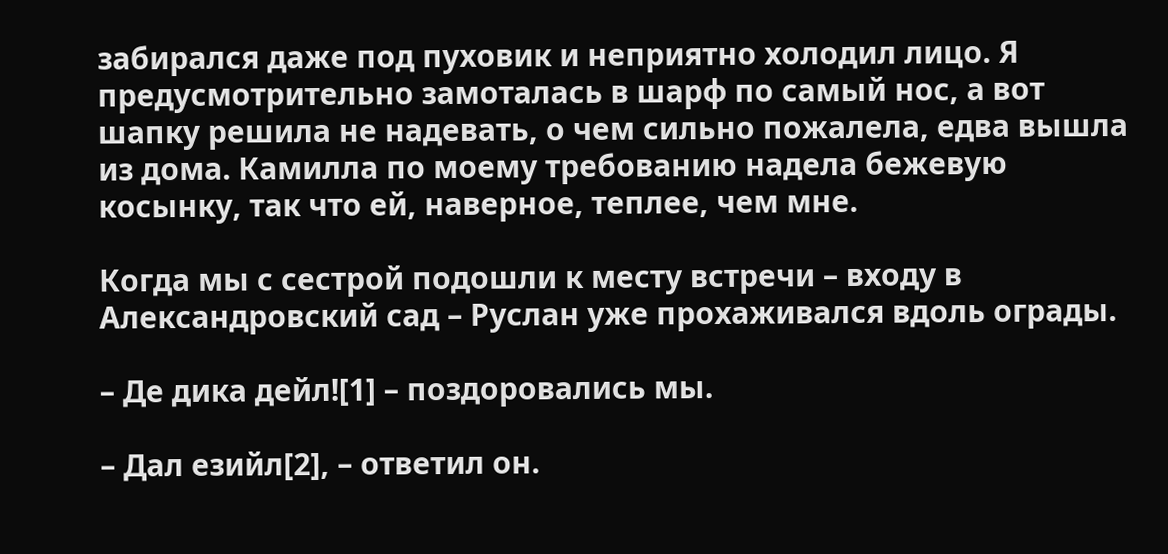забирался даже под пуховик и неприятно холодил лицо. Я предусмотрительно замоталась в шарф по самый нос, а вот шапку решила не надевать, о чем сильно пожалела, едва вышла из дома. Камилла по моему требованию надела бежевую косынку, так что ей, наверное, теплее, чем мне.

Когда мы с сестрой подошли к месту встречи – входу в Александровский сад – Руслан уже прохаживался вдоль ограды.

– Де дика дейл![1] – поздоровались мы.

– Дал езийл[2], – ответил он.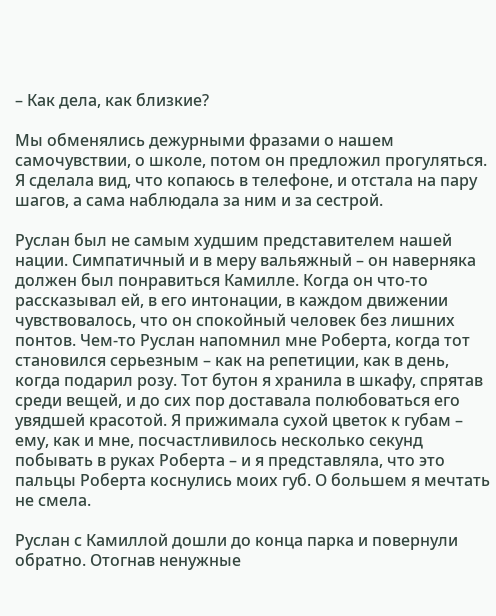– Как дела, как близкие?

Мы обменялись дежурными фразами о нашем самочувствии, о школе, потом он предложил прогуляться. Я сделала вид, что копаюсь в телефоне, и отстала на пару шагов, а сама наблюдала за ним и за сестрой.

Руслан был не самым худшим представителем нашей нации. Симпатичный и в меру вальяжный – он наверняка должен был понравиться Камилле. Когда он что-то рассказывал ей, в его интонации, в каждом движении чувствовалось, что он спокойный человек без лишних понтов. Чем-то Руслан напомнил мне Роберта, когда тот становился серьезным – как на репетиции, как в день, когда подарил розу. Тот бутон я хранила в шкафу, спрятав среди вещей, и до сих пор доставала полюбоваться его увядшей красотой. Я прижимала сухой цветок к губам – ему, как и мне, посчастливилось несколько секунд побывать в руках Роберта – и я представляла, что это пальцы Роберта коснулись моих губ. О большем я мечтать не смела.

Руслан с Камиллой дошли до конца парка и повернули обратно. Отогнав ненужные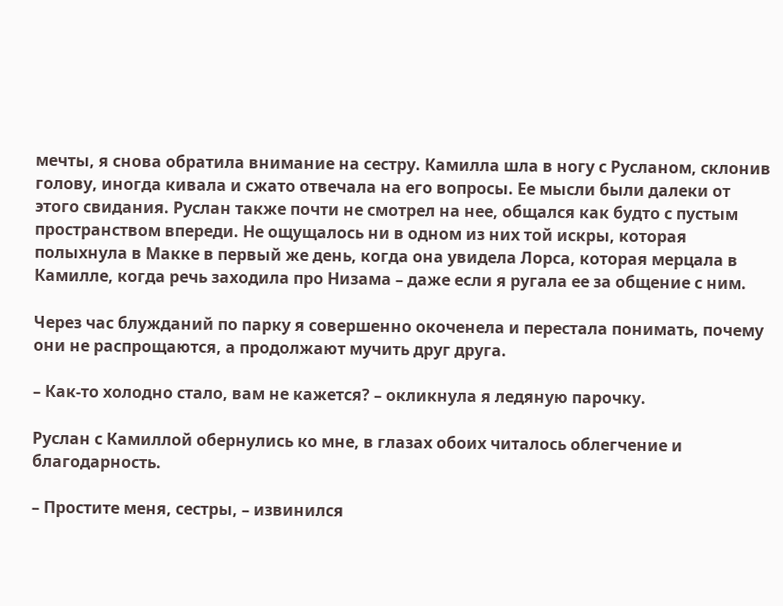мечты, я снова обратила внимание на сестру. Камилла шла в ногу с Русланом, склонив голову, иногда кивала и сжато отвечала на его вопросы. Ее мысли были далеки от этого свидания. Руслан также почти не смотрел на нее, общался как будто с пустым пространством впереди. Не ощущалось ни в одном из них той искры, которая полыхнула в Макке в первый же день, когда она увидела Лорса, которая мерцала в Камилле, когда речь заходила про Низама – даже если я ругала ее за общение с ним.

Через час блужданий по парку я совершенно окоченела и перестала понимать, почему они не распрощаются, а продолжают мучить друг друга.

– Как-то холодно стало, вам не кажется? – окликнула я ледяную парочку.

Руслан с Камиллой обернулись ко мне, в глазах обоих читалось облегчение и благодарность.

– Простите меня, сестры, – извинился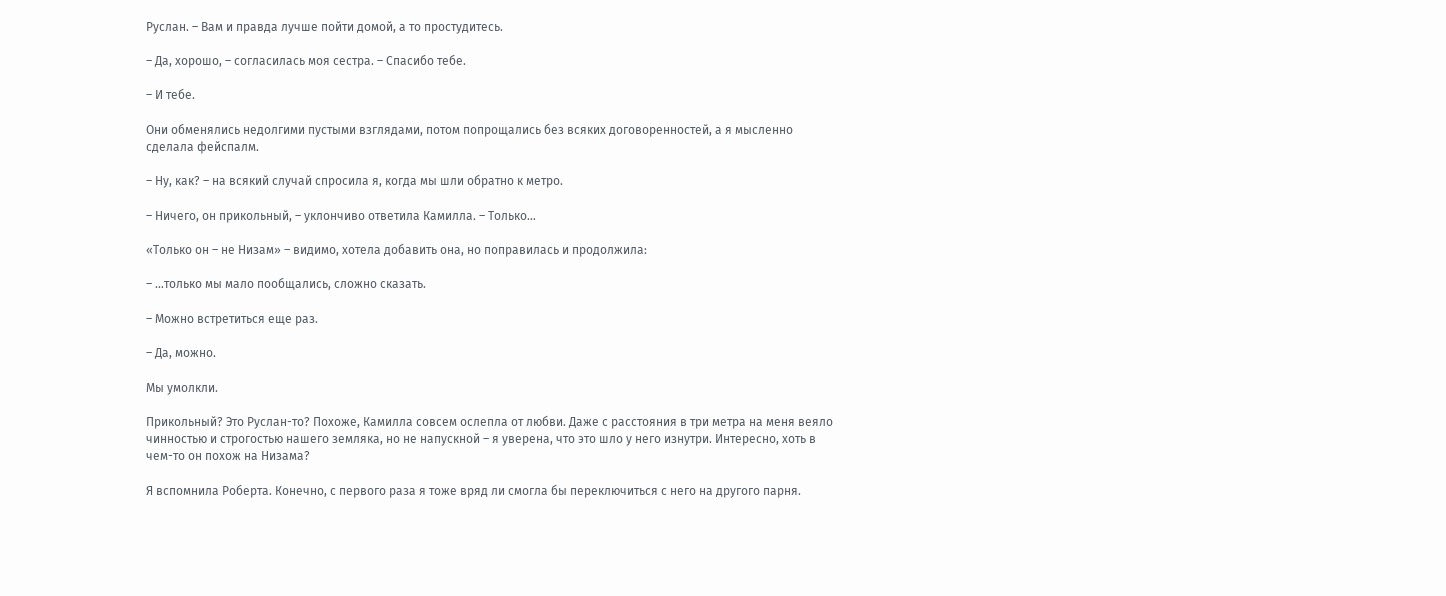Руслан. – Вам и правда лучше пойти домой, а то простудитесь.

– Да, хорошо, – согласилась моя сестра. – Спасибо тебе.

– И тебе.

Они обменялись недолгими пустыми взглядами, потом попрощались без всяких договоренностей, а я мысленно сделала фейспалм.

– Ну, как? – на всякий случай спросила я, когда мы шли обратно к метро.

– Ничего, он прикольный, – уклончиво ответила Камилла. – Только…

«Только он – не Низам» – видимо, хотела добавить она, но поправилась и продолжила:

– …только мы мало пообщались, сложно сказать.

– Можно встретиться еще раз.

– Да, можно.

Мы умолкли.

Прикольный? Это Руслан-то? Похоже, Камилла совсем ослепла от любви. Даже с расстояния в три метра на меня веяло чинностью и строгостью нашего земляка, но не напускной – я уверена, что это шло у него изнутри. Интересно, хоть в чем-то он похож на Низама?

Я вспомнила Роберта. Конечно, с первого раза я тоже вряд ли смогла бы переключиться с него на другого парня.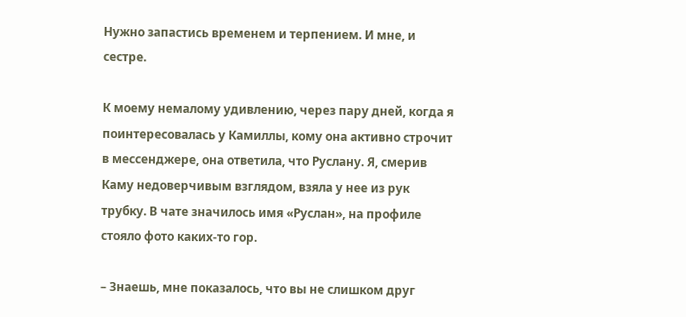Нужно запастись временем и терпением. И мне, и сестре.

К моему немалому удивлению, через пару дней, когда я поинтересовалась у Камиллы, кому она активно строчит в мессенджере, она ответила, что Руслану. Я, смерив Каму недоверчивым взглядом, взяла у нее из рук трубку. В чате значилось имя «Руслан», на профиле стояло фото каких-то гор.

– Знаешь, мне показалось, что вы не слишком друг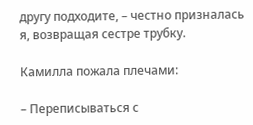другу подходите, – честно призналась я, возвращая сестре трубку.

Камилла пожала плечами:

– Переписываться с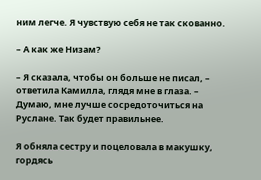ним легче. Я чувствую себя не так скованно.

– А как же Низам?

– Я сказала, чтобы он больше не писал, – ответила Камилла, глядя мне в глаза. – Думаю, мне лучше сосредоточиться на Руслане. Так будет правильнее.

Я обняла сестру и поцеловала в макушку, гордясь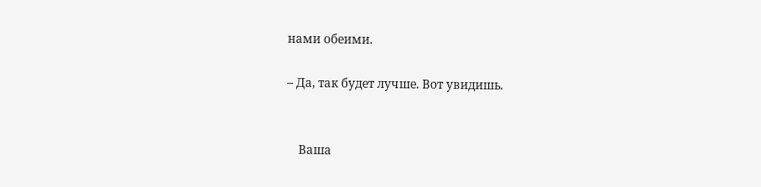нами обеими.

– Да, так будет лучше. Вот увидишь.


    Ваша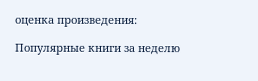оценка произведения:

Популярные книги за неделю